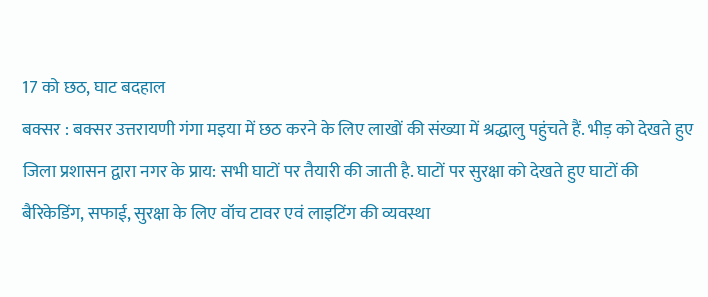17 को छठ, घाट बदहाल
बक्सर : बक्सर उत्तरायणी गंगा मइया में छठ करने के लिए लाखों की संख्या में श्रद्धालु पहुंचते हैं. भीड़ को देखते हुए जिला प्रशासन द्वारा नगर के प्राय: सभी घाटों पर तैयारी की जाती है. घाटों पर सुरक्षा को देखते हुए घाटों की बैरिकेडिंग, सफाई, सुरक्षा के लिए वॉच टावर एवं लाइटिंग की व्यवस्था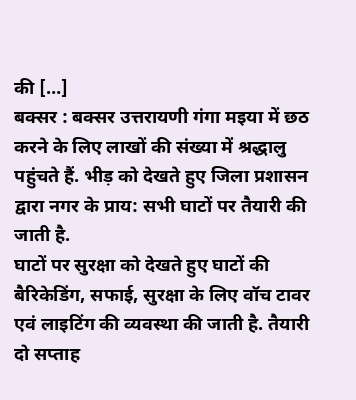की […]
बक्सर : बक्सर उत्तरायणी गंगा मइया में छठ करने के लिए लाखों की संख्या में श्रद्धालु पहुंचते हैं. भीड़ को देखते हुए जिला प्रशासन द्वारा नगर के प्राय: सभी घाटों पर तैयारी की जाती है.
घाटों पर सुरक्षा को देखते हुए घाटों की बैरिकेडिंग, सफाई, सुरक्षा के लिए वॉच टावर एवं लाइटिंग की व्यवस्था की जाती है. तैयारी दो सप्ताह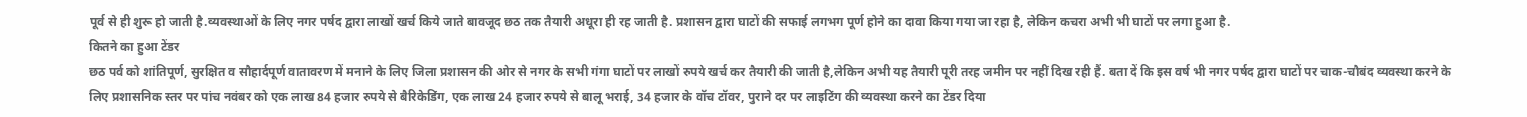पूर्व से ही शुरू हो जाती है.व्यवस्थाओं के लिए नगर पर्षद द्वारा लाखों खर्च किये जाते बावजूद छठ तक तैयारी अधूरा ही रह जाती है. प्रशासन द्वारा घाटों की सफाई लगभग पूर्ण होने का दावा किया गया जा रहा है, लेकिन कचरा अभी भी घाटों पर लगा हुआ है.
कितने का हुआ टेंडर
छठ पर्व को शांतिपूर्ण, सुरक्षित व सौहार्दपूर्ण वातावरण में मनाने के लिए जिला प्रशासन की ओर से नगर के सभी गंगा घाटों पर लाखों रुपये खर्च कर तैयारी की जाती है,लेकिन अभी यह तैयारी पूरी तरह जमीन पर नहीं दिख रही हैं. बता दें कि इस वर्ष भी नगर पर्षद द्वारा घाटों पर चाक-चौबंद व्यवस्था करने के लिए प्रशासनिक स्तर पर पांच नवंबर को एक लाख 84 हजार रुपये से बैरिकेडिंग, एक लाख 24 हजार रुपये से बालू भराई, 34 हजार के वॉच टॉवर, पुराने दर पर लाइटिंग की व्यवस्था करने का टेंडर दिया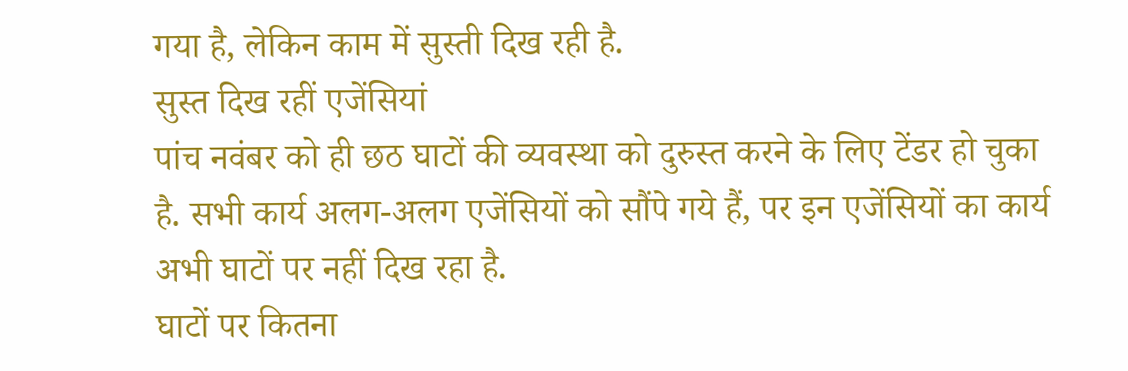गया है, लेकिन काम में सुस्ती दिख रही है.
सुस्त दिख रहीं एजेंसियां
पांच नवंबर को ही छठ घाटों की व्यवस्था को दुरुस्त करने के लिए टेंडर हो चुका है. सभी कार्य अलग-अलग एजेंसियों को सौंपे गये हैं, पर इन एजेंसियों का कार्य अभी घाटों पर नहीं दिख रहा है.
घाटों पर कितना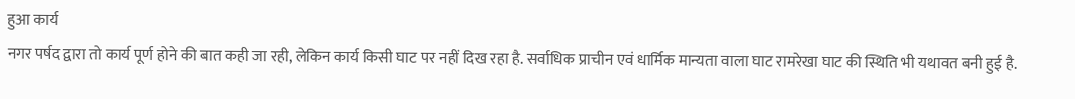हुआ कार्य
नगर पर्षद द्वारा तो कार्य पूर्ण होने की बात कही जा रही, लेकिन कार्य किसी घाट पर नहीं दिख रहा है. सर्वाधिक प्राचीन एवं धार्मिक मान्यता वाला घाट रामरेखा घाट की स्थिति भी यथावत बनी हुई है.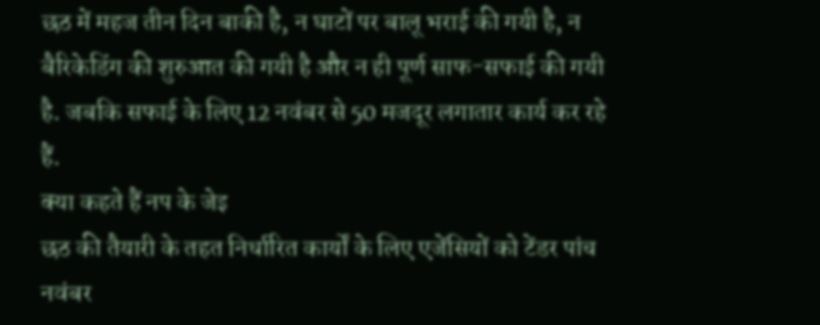छठ में महज तीन दिन बाकी है, न घाटों पर बालू भराई की गयी है, न बैरिकेडिंग की शुरुआत की गयी है और न ही पूर्ण साफ-सफाई की गयी है. जबकि सफाई के लिए 12 नवंबर से 50 मजदूर लगातार कार्य कर रहे हैं.
क्या कहते हैं नप के जेइ
छठ की तैयारी के तहत निर्धारित कार्यों के लिए एजेंसियों को टेंडर पांच नवंबर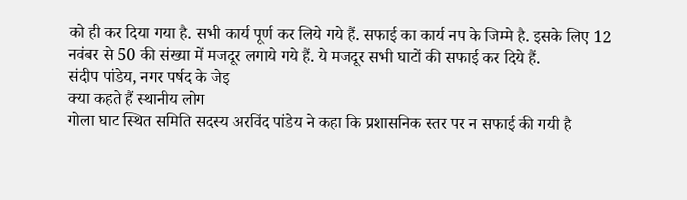को ही कर दिया गया है. सभी कार्य पूर्ण कर लिये गये हैं. सफाई का कार्य नप के जिम्मे है. इसके लिए 12 नवंबर से 50 की संख्या में मजदूर लगाये गये हैं. ये मजदूर सभी घाटों की सफाई कर दिये हैं.
संदीप पांडेय, नगर पर्षद के जेइ
क्या कहते हैं स्थानीय लोग
गोला घाट स्थित समिति सदस्य अरविंद पांडेय ने कहा कि प्रशासनिक स्तर पर न सफाई की गयी है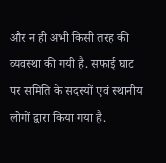और न ही अभी किसी तरह की व्यवस्था की गयी है. सफाई घाट पर समिति के सदस्यों एवं स्थानीय लोगों द्वारा किया गया है.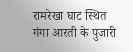रामरेखा घाट स्थित गंगा आरती के पुजारी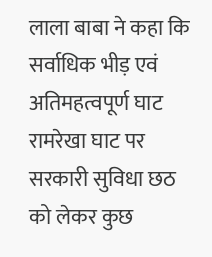लाला बाबा ने कहा कि सर्वाधिक भीड़ एवं अतिमहत्वपूर्ण घाट रामरेखा घाट पर सरकारी सुविधा छठ को लेकर कुछ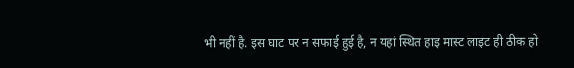भी नहीं है. इस घाट पर न सफाई हुई है, न यहां स्थित हाइ मास्ट लाइट ही ठीक हो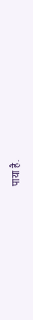पाया है.